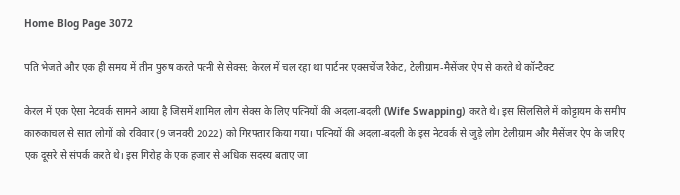Home Blog Page 3072

पति भेजते और एक ही समय में तीन पुरुष करते पत्नी से सेक्स: केरल में चल रहा था पार्टनर एक्सचेंज रैकेट, टेलीग्राम-मैसेंजर ऐप से करते थे कॉन्टैक्ट

केरल में एक ऐसा नेटवर्क सामने आया है जिसमें शामिल लोग सेक्स के लिए पत्नियों की अदला-बदली (Wife Swapping) करते थे। इस सिलसिले में कोट्टायम के समीप कारुकाचल से सात लोगों को रविवार (9 जनवरी 2022) को गिरफ्तार किया गया। पत्नियों की अदला-बदली के इस नेटवर्क से जुड़े लोग टेलीग्राम और मैसेंजर ऐप के जरिए एक दूसरे से संपर्क करते थे। इस गिरोह के एक हजार से अधिक सदस्य बताए जा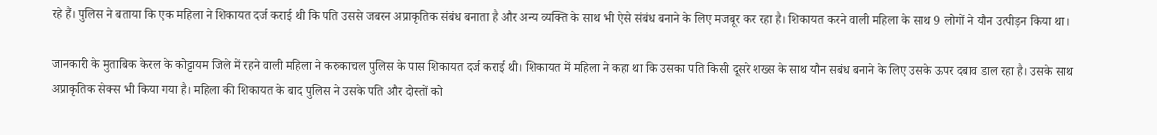रहे हैं। पुलिस ने बताया कि एक महिला ने शिकायत दर्ज कराई थी कि पति उससे जबरन अप्राकृतिक संबंध बनाता है और अन्य व्यक्ति के साथ भी ऐसे संबंध बनाने के लिए मजबूर कर रहा है। शिकायत करने वाली महिला के साथ 9 लोगों ने यौन उत्पीड़न किया था।

जानकारी के मुताबिक केरल के कोट्टायम जिले में रहने वाली महिला ने करुकाचल पुलिस के पास शिकायत दर्ज कराई थी। शिकायत में महिला ने कहा था कि उसका पति किसी दूसरे शख्स के साथ यौन सबंध बनाने के लिए उसके ऊपर दबाव डाल रहा है। उसके साथ अप्राकृतिक सेक्स भी किया गया है। महिला की शिकायत के बाद पुलिस ने उसके पति और दोस्तों को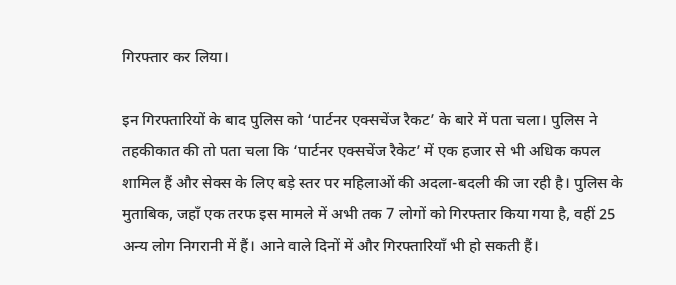गिरफ्तार कर लिया।

इन गिरफ्तारियों के बाद पुलिस को ‘पार्टनर एक्सचेंज रैकट’ के बारे में पता चला। पुलिस ने तहकीकात की तो पता चला कि ‘पार्टनर एक्सचेंज रैकेट’ में एक हजार से भी अधिक कपल शामिल हैं और सेक्स के लिए बड़े स्तर पर महिलाओं की अदला-बदली की जा रही है। पुलिस के मुताबिक, जहाँ एक तरफ इस मामले में अभी तक 7 लोगों को गिरफ्तार किया गया है, वहीं 25 अन्य लोग निगरानी में हैं। आने वाले दिनों में और गिरफ्तारियाँ भी हो सकती हैं।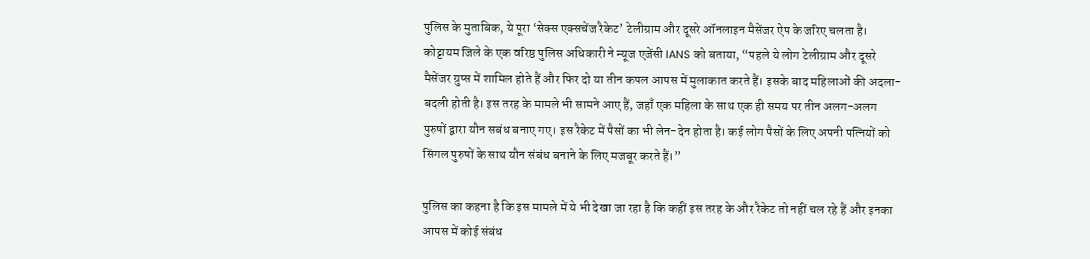पुलिस के मुताबिक, ये पूरा ‘सेक्स एक्सचेंज रैकेट’ टेलीग्राम और दूसरे ऑनलाइन मैसेंजर ऐप के जरिए चलता है। कोट्टायम जिले के एक वरिष्ठ पुलिस अधिकारी ने न्यूज एजेंसी IANS को बताया, “पहले ये लोग टेलीग्राम और दूसरे मैसेंजर ग्रुप्स में शामिल होते हैं और फिर दो या तीन कपल आपस में मुलाकात करते हैं। इसके बाद महिलाओं की अदला-बदली होती है। इस तरह के मामले भी सामने आए हैं, जहाँ एक महिला के साथ एक ही समय पर तीन अलग-अलग पुरुषों द्वारा यौन सबंध बनाए गए। इस रैकेट में पैसों का भी लेन-देन होता है। कई लोग पैसों के लिए अपनी पत्नियों को सिंगल पुरुषों के साथ यौन संबंध बनाने के लिए मजबूर करते हैं।”

पुलिस का कहना है कि इस मामले में ये भी देखा जा रहा है कि कहीं इस तरह के और रैकेट तो नहीं चल रहे हैं और इनका आपस में कोई संबंध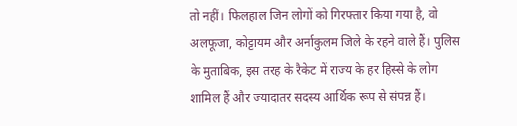तो नहीं। फिलहाल जिन लोगों को गिरफ्तार किया गया है, वो अलफूजा, कोट्टायम और अर्नाकुलम जिले के रहने वाले हैं। पुलिस के मुताबिक, इस तरह के रैकेट में राज्य के हर हिस्से के लोग शामिल हैं और ज्यादातर सदस्य आर्थिक रूप से संपन्न हैं।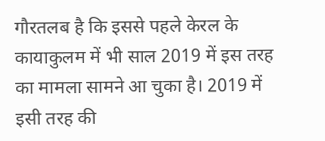गौरतलब है कि इससे पहले केरल के कायाकुलम में भी साल 2019 में इस तरह का मामला सामने आ चुका है। 2019 में इसी तरह की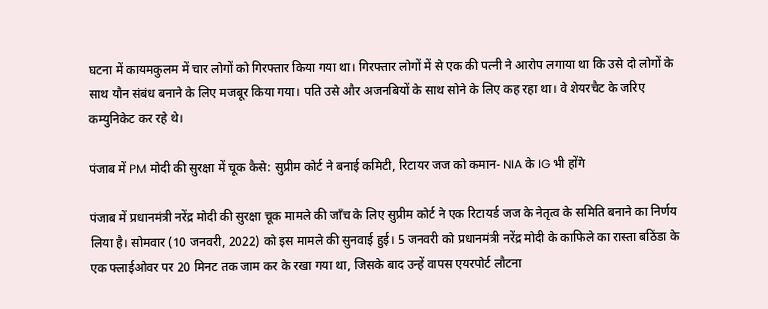घटना में कायमकुलम में चार लोगों को गिरफ्तार किया गया था। गिरफ्तार लोगों में से एक की पत्नी ने आरोप लगाया था कि उसे दो लोगों के साथ यौन संबंध बनाने के लिए मजबूर किया गया। पति उसे और अजनबियों के साथ सोने के लिए कह रहा था। वे शेयरचैट के जरिए कम्युनिकेट कर रहे थे।

पंजाब में PM मोदी की सुरक्षा में चूक कैसे: सुप्रीम कोर्ट ने बनाई कमिटी, रिटायर जज को कमान- NIA के IG भी होंगे

पंजाब में प्रधानमंत्री नरेंद्र मोदी की सुरक्षा चूक मामले की जाँच के लिए सुप्रीम कोर्ट ने एक रिटायर्ड जज के नेतृत्व के समिति बनाने का निर्णय लिया है। सोमवार (10 जनवरी, 2022) को इस मामले की सुनवाई हुई। 5 जनवरी को प्रधानमंत्री नरेंद्र मोदी के काफिले का रास्ता बठिंडा के एक फ्लाईओवर पर 20 मिनट तक जाम कर के रखा गया था, जिसके बाद उन्हें वापस एयरपोर्ट लौटना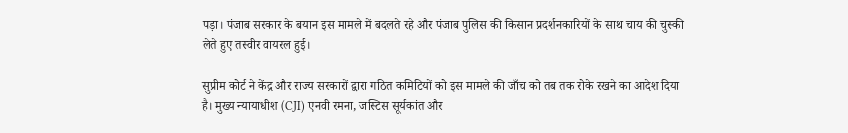पड़ा। पंजाब सरकार के बयान इस मामले में बदलते रहे और पंजाब पुलिस की किसान प्रदर्शनकारियों के साथ चाय की चुस्की लेते हुए तस्वीर वायरल हुई।

सुप्रीम कोर्ट ने केंद्र और राज्य सरकारों द्वारा गठित कमिटियों को इस मामले की जाँच को तब तक रोके रखने का आदेश दिया है। मुख्य न्यायाधीश (CJI) एनवी रमना, जस्टिस सूर्यकांत और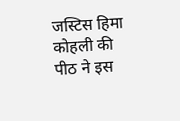जस्टिस हिमा कोहली की पीठ ने इस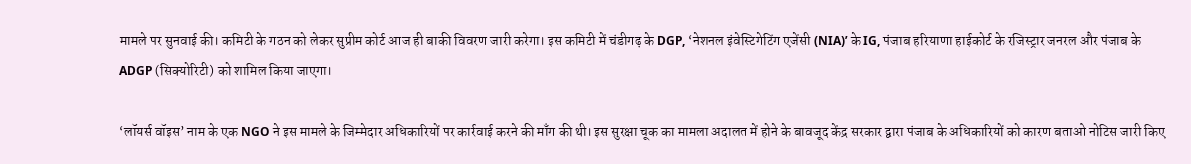मामले पर सुनवाई की। कमिटी के गठन को लेकर सुप्रीम कोर्ट आज ही बाकी विवरण जारी करेगा। इस कमिटी में चंडीगढ़ के DGP, ‘नेशनल इंवेस्टिगेटिंग एजेंसी (NIA)’ के IG, पंजाब हरियाणा हाईकोर्ट के रजिस्ट्रार जनरल और पंजाब के ADGP (सिक्योरिटी) को शामिल किया जाएगा।

‘लॉयर्स वॉइस’ नाम के एक NGO ने इस मामले के जिम्मेदार अधिकारियों पर कार्रवाई करने की माँग की थी। इस सुरक्षा चूक का मामला अदालत में होने के बावजूद केंद्र सरकार द्वारा पंजाब के अधिकारियों को कारण बताओ नोटिस जारी किए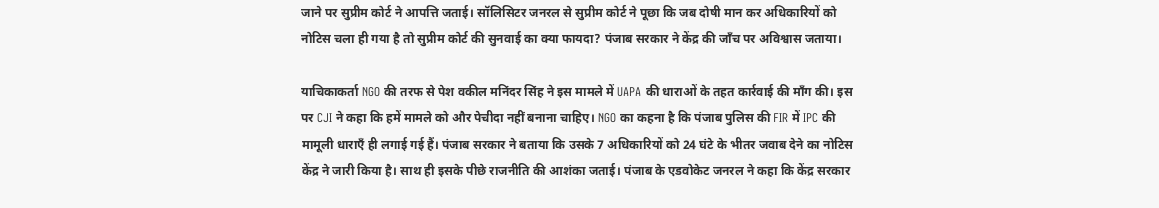जाने पर सुप्रीम कोर्ट ने आपत्ति जताई। सॉलिसिटर जनरल से सुप्रीम कोर्ट ने पूछा कि जब दोषी मान कर अधिकारियों को नोटिस चला ही गया है तो सुप्रीम कोर्ट की सुनवाई का क्या फायदा? पंजाब सरकार ने केंद्र की जाँच पर अविश्वास जताया।

याचिकाकर्ता NGO की तरफ से पेश वकील मनिंदर सिंह ने इस मामले में UAPA की धाराओं के तहत कार्रवाई की माँग की। इस पर CJI ने कहा कि हमें मामले को और पेचीदा नहीं बनाना चाहिए। NGO का कहना है कि पंजाब पुलिस की FIR में IPC की मामूली धाराएँ ही लगाई गई हैं। पंजाब सरकार ने बताया कि उसके 7 अधिकारियों को 24 घंटे के भीतर जवाब देने का नोटिस केंद्र ने जारी किया है। साथ ही इसके पीछे राजनीति की आशंका जताई। पंजाब के एडवोकेट जनरल ने कहा कि केंद्र सरकार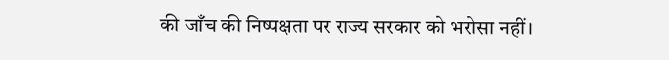की जाँच की निष्पक्षता पर राज्य सरकार को भरोसा नहीं।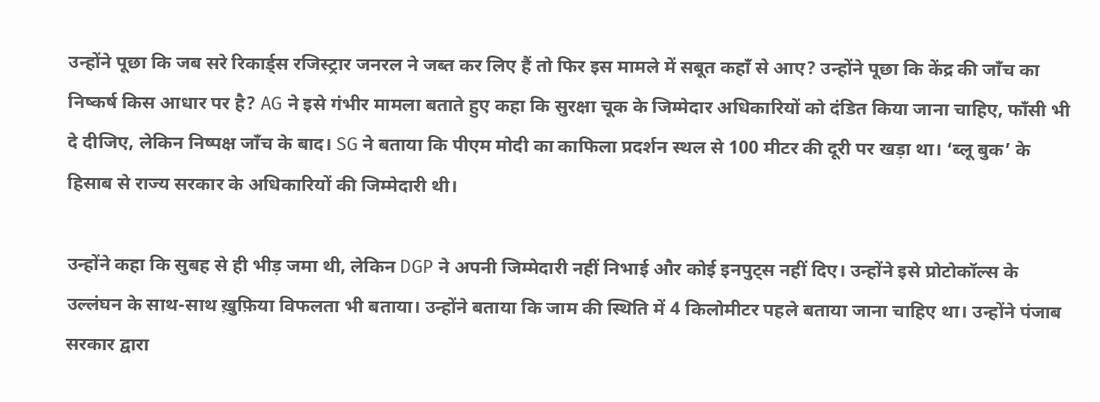उन्होंने पूछा कि जब सरे रिकार्ड्स रजिस्ट्रार जनरल ने जब्त कर लिए हैं तो फिर इस मामले में सबूत कहाँ से आए? उन्होंने पूछा कि केंद्र की जाँच का निष्कर्ष किस आधार पर है? AG ने इसे गंभीर मामला बताते हुए कहा कि सुरक्षा चूक के जिम्मेदार अधिकारियों को दंडित किया जाना चाहिए, फाँसी भी दे दीजिए, लेकिन निष्पक्ष जाँच के बाद। SG ने बताया कि पीएम मोदी का काफिला प्रदर्शन स्थल से 100 मीटर की दूरी पर खड़ा था। ‘ब्लू बुक’ के हिसाब से राज्य सरकार के अधिकारियों की जिम्मेदारी थी।

उन्होंने कहा कि सुबह से ही भीड़ जमा थी, लेकिन DGP ने अपनी जिम्मेदारी नहीं निभाई और कोई इनपुट्स नहीं दिए। उन्होंने इसे प्रोटोकॉल्स के उल्लंघन के साथ-साथ ख़ुफ़िया विफलता भी बताया। उन्होंने बताया कि जाम की स्थिति में 4 किलोमीटर पहले बताया जाना चाहिए था। उन्होंने पंजाब सरकार द्वारा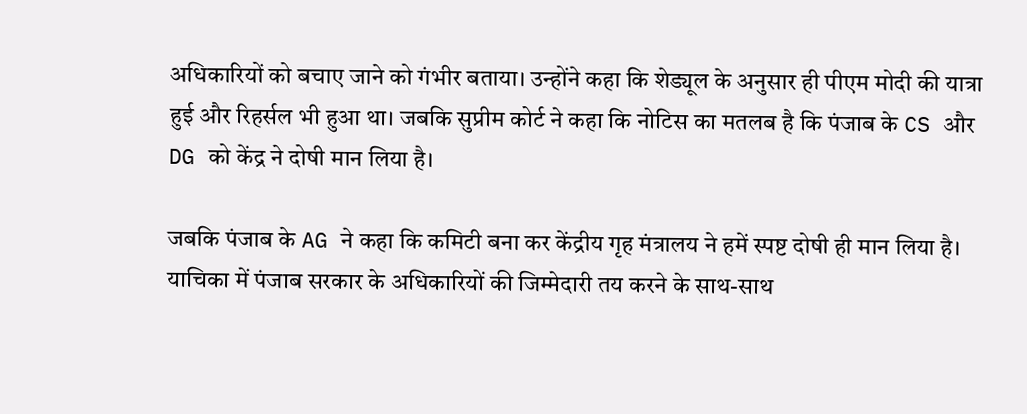अधिकारियों को बचाए जाने को गंभीर बताया। उन्होंने कहा कि शेड्यूल के अनुसार ही पीएम मोदी की यात्रा हुई और रिहर्सल भी हुआ था। जबकि सुप्रीम कोर्ट ने कहा कि नोटिस का मतलब है कि पंजाब के CS और DG को केंद्र ने दोषी मान लिया है।

जबकि पंजाब के AG ने कहा कि कमिटी बना कर केंद्रीय गृह मंत्रालय ने हमें स्पष्ट दोषी ही मान लिया है। याचिका में पंजाब सरकार के अधिकारियों की जिम्मेदारी तय करने के साथ-साथ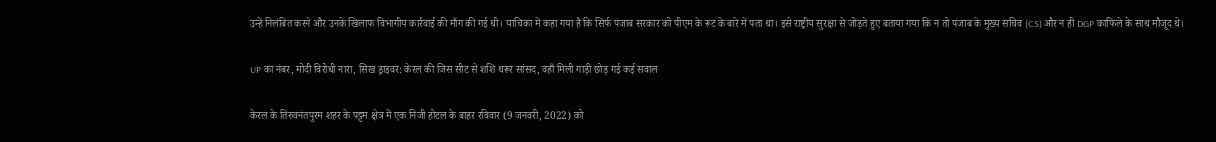उन्हें निलंबित करने और उनके खिलाफ विभागीय कार्रवाई की माँग की गई थी। याचिका में कहा गया है कि सिर्फ पंजाब सरकार को पीएम के रूट के बारे में पता था। इसे राष्ट्रीय सुरक्षा से जोड़ते हुए बताया गया कि न तो पंजाब के मुख्य सचिव (CS) और न ही DGP काफिले के साथ मौजूद थे।

UP का नंबर, मोदी विरोधी नारा, सिख ड्राइवर: केरल की जिस सीट से शशि थरूर सांसद, वहाँ मिली गाड़ी छोड़ गई कई सवाल

केरल के तिरुवनंतपुरम शहर के पट्टम क्षेत्र में एक निजी होटल के बाहर रविवार (9 जनवरी, 2022) को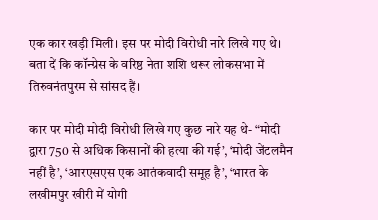एक कार खड़ी मिली। इस पर मोदी विरोधी नारे लिखे गए थे। बता दें कि कॉन्ग्रेस के वरिष्ठ नेता शशि थरूर लोकसभा में तिरुवनंतपुरम से सांसद हैं।

कार पर मोदी मोदी विरोधी लिखे गए कुछ नारे यह थे- “मोदी द्वारा 750 से अधिक किसानों की हत्या की गई’, ‘मोदी जेंटलमैन नहीं है’, ‘आरएसएस एक आतंकवादी समूह है’, ‘भारत के लखीमपुर खीरी में योगी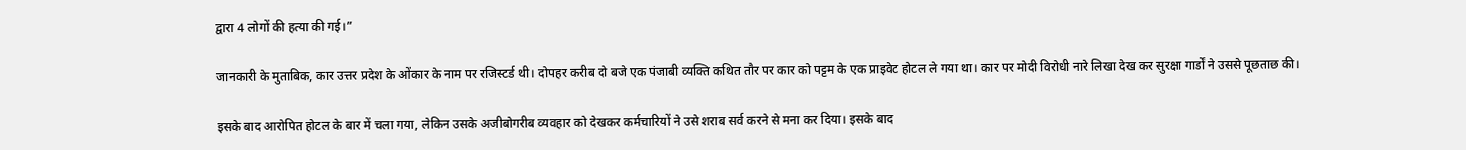द्वारा 4 लोगों की हत्या की गई।”

जानकारी के मुताबिक, कार उत्तर प्रदेश के ओंकार के नाम पर रजिस्टर्ड थी। दोपहर करीब दो बजे एक पंजाबी व्यक्ति कथित तौर पर कार को पट्टम के एक प्राइवेट होटल ले गया था। कार पर मोदी विरोधी नारे लिखा देख कर सुरक्षा गार्डों ने उससे पूछताछ की।

इसके बाद आरोपित होटल के बार में चला गया, लेकिन उसके अजीबोगरीब व्यवहार को देखकर कर्मचारियों ने उसे शराब सर्व करने से मना कर दिया। इसके बाद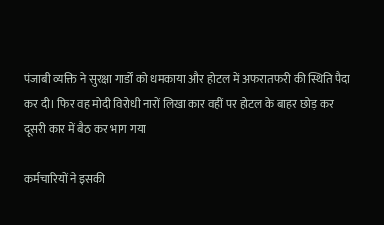पंजाबी व्यक्ति ने सुरक्षा गार्डों को धमकाया और होटल में अफरातफरी की स्थिति पैदा कर दी। फिर वह मोदी विरोधी नारों लिखा कार वहीं पर होटल के बाहर छोड़ कर दूसरी कार में बैठ कर भाग गया

कर्मचारियों ने इसकी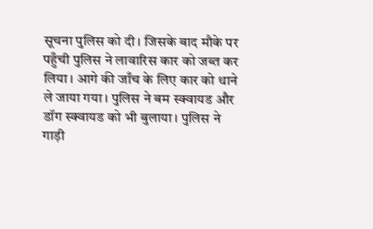सूचना पुलिस को दी। जिसके बाद मौके पर पहुँची पुलिस ने लावारिस कार को जब्त कर लिया। आगे की जाँच के लिए कार को थाने ले जाया गया। पुलिस ने बम स्क्वायड और डॉग स्क्वायड को भी बुलाया। पुलिस ने गाड़ी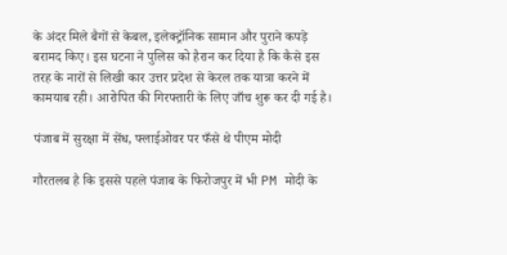के अंदर मिले बैगों से केबल, इलेक्ट्रॉनिक सामान और पुराने कपड़े बरामद किए। इस घटना ने पुलिस को हैरान कर दिया है कि कैसे इस तरह के नारों से लिखी कार उत्तर प्रदेश से केरल तक यात्रा करने में कामयाब रही। आरोपित की गिरफ्तारी के लिए जाँच शुरू कर दी गई है।

पंजाब में सुरक्षा में सेंध, फ्लाईओवर पर फँसे थे पीएम मोदी

गौरतलब है कि इससे पहले पंजाब के फिरोजपुर में भी PM मोदी के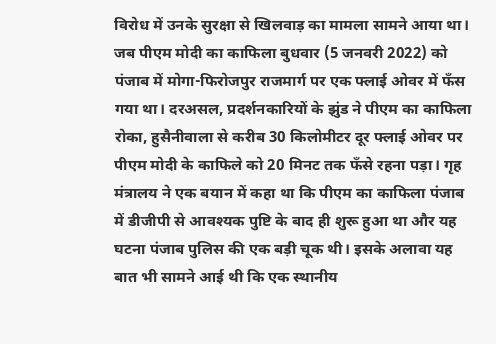विरोध में उनके सुरक्षा से खिलवाड़ का मामला सामने आया था। जब पीएम मोदी का काफिला बुधवार (5 जनवरी 2022) को पंजाब में मोगा-फिरोजपुर राजमार्ग पर एक फ्लाई ओवर में फँस गया था। दरअसल, प्रदर्शनकारियों के झुंड ने पीएम का काफिला रोका, हुसैनीवाला से करीब 30 किलोमीटर दूर फ्लाई ओवर पर पीएम मोदी के काफिले को 20 मिनट तक फँसे रहना पड़ा। गृह मंत्रालय ने एक बयान में कहा था कि पीएम का काफिला पंजाब में डीजीपी से आवश्यक पुष्टि के बाद ही शुरू हुआ था और यह घटना पंजाब पुलिस की एक बड़ी चूक थी। इसके अलावा यह बात भी सामने आई थी कि एक स्थानीय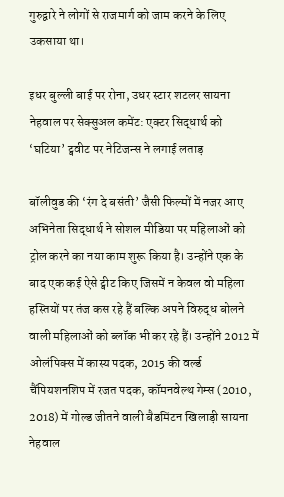गुरुद्वारे ने लोगों से राजमार्ग को जाम करने के लिए उकसाया था।

इधर बुल्ली बाई पर रोना, उधर स्टार शटलर सायना नेहवाल पर सेक्सुअल कमेंट: एक्टर सिद्धार्थ को ‘घटिया’ ट्ववीट पर नेटिजन्स ने लगाई लताड़

बॉलीवुड की ‘रंग दे बसंती’ जैसी फिल्मों में नजर आए अभिनेता सिद्धार्थ ने सोशल मीडिया पर महिलाओं को ट्रोल करने का नया काम शुरू किया है। उन्होंने एक के बाद एक कई ऐसे ट्वीट किए जिसमें न केवल वो महिला हस्तियों पर तंज कस रहे हैं बल्कि अपने विरुद्ध बोलने वाली महिलाओं को ब्लॉक भी कर रहे हैं। उन्होंने 2012 में ओलंपिक्स में कास्य पदक, 2015 की वर्ल्ड चैंपियशनशिप में रजत पदक, कॉमनवेल्थ गेम्स (2010, 2018) में गोल्ड जीतने वाली बैडमिंटन खिलाड़ी सायना नेहवाल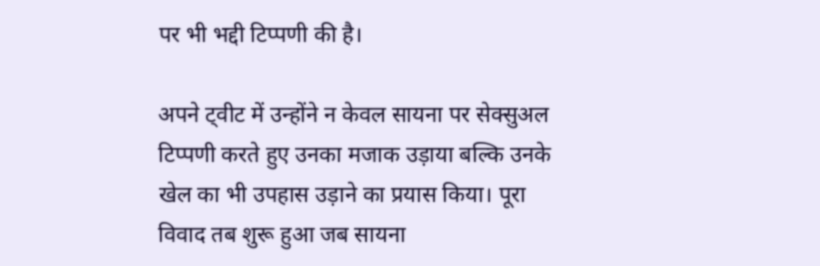पर भी भद्दी टिप्पणी की है।

अपने ट्वीट में उन्होंने न केवल सायना पर सेक्सुअल टिप्पणी करते हुए उनका मजाक उड़ाया बल्कि उनके खेल का भी उपहास उड़ाने का प्रयास किया। पूरा विवाद तब शुरू हुआ जब सायना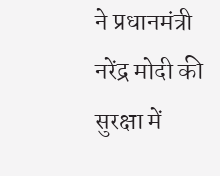ने प्रधानमंत्री नरेंद्र मोदी की सुरक्षा में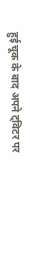हुई चूक के बाद अपने ट्विटर पर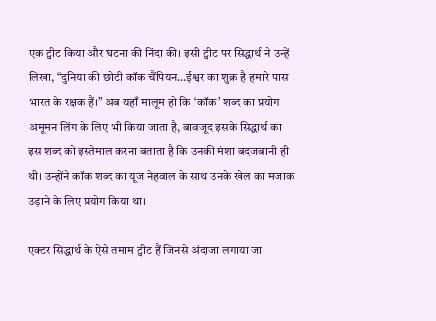एक ट्वीट किया और घटना की निंदा की। इसी ट्वीट पर सिद्धार्थ ने उन्हें लिखा, “दुनिया की छोटी कॉक चैंपियन…ईश्वर का शुक्र है हमारे पास भारत के रक्षक हैं।” अब यहाँ मालूम हो कि ‘कॉक’ शब्द का प्रयोग अमूमन लिंग के लिए भी किया जाता है, बावजूद इसके सिद्धार्थ का इस शब्द को इस्तेमाल करना बताता है कि उनकी मंशा बदजबानी ही थी। उन्होंने कॉक शब्द का यूज नेहवाल के साथ उनके खेल का मजाक उड़ाने के लिए प्रयोग किया था।

एक्टर सिद्धार्थ के ऐसे तमाम ट्वीट हैं जिनसे अंदाजा लगाया जा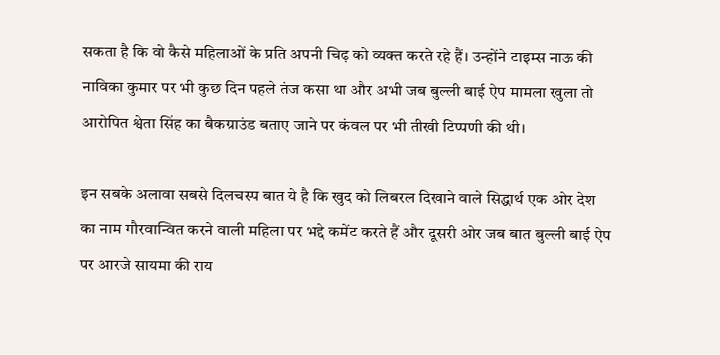सकता है कि वो कैसे महिलाओं के प्रति अपनी चिढ़ को व्यक्त करते रहे हैं। उन्होंने टाइम्स नाऊ की नाविका कुमार पर भी कुछ दिन पहले तंज कसा था और अभी जब बुल्ली बाई ऐप मामला खुला तो आरोपित श्वेता सिंह का बैकग्राउंड बताए जाने पर कंवल पर भी तीखी टिप्पणी की थी।

इन सबके अलावा सबसे दिलचस्प बात ये है कि खुद को लिबरल दिखाने वाले सिद्धार्थ एक ओर देश का नाम गौरवान्वित करने वाली महिला पर भद्दे कमेंट करते हैं और दूसरी ओर जब बात बुल्ली बाई ऐप पर आरजे सायमा की राय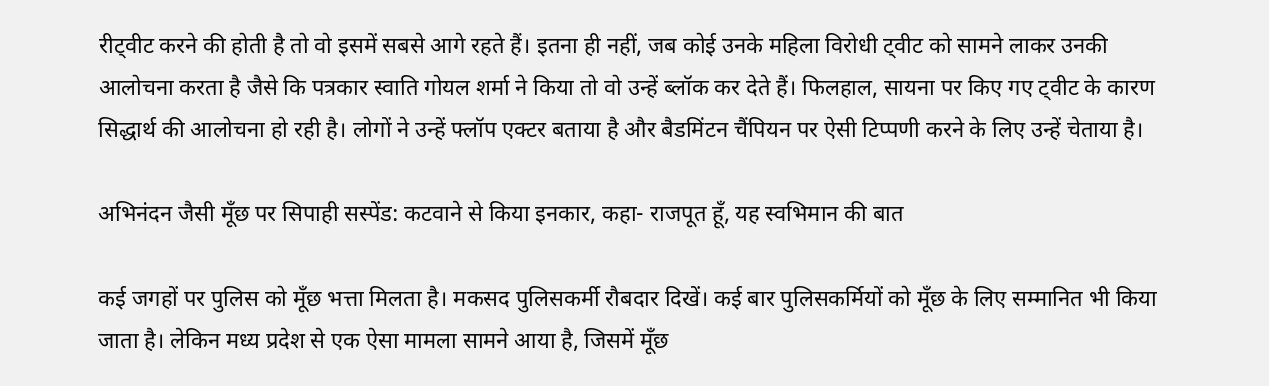रीट्वीट करने की होती है तो वो इसमें सबसे आगे रहते हैं। इतना ही नहीं, जब कोई उनके महिला विरोधी ट्वीट को सामने लाकर उनकी आलोचना करता है जैसे कि पत्रकार स्वाति गोयल शर्मा ने किया तो वो उन्हें ब्लॉक कर देते हैं। फिलहाल, सायना पर किए गए ट्वीट के कारण सिद्धार्थ की आलोचना हो रही है। लोगों ने उन्हें फ्लॉप एक्टर बताया है और बैडमिंटन चैंपियन पर ऐसी टिप्पणी करने के लिए उन्हें चेताया है।

अभिनंदन जैसी मूँछ पर सिपाही सस्पेंड: कटवाने से किया इनकार, कहा- राजपूत हूँ, यह स्वभिमान की बात

कई जगहों पर पुलिस को मूँछ भत्ता मिलता है। मकसद पुलिसकर्मी रौबदार दिखें। कई बार पुलिसकर्मियों को मूँछ के लिए सम्मानित भी किया जाता है। लेकिन मध्य प्रदेश से एक ऐसा मामला सामने आया है, जिसमें मूँछ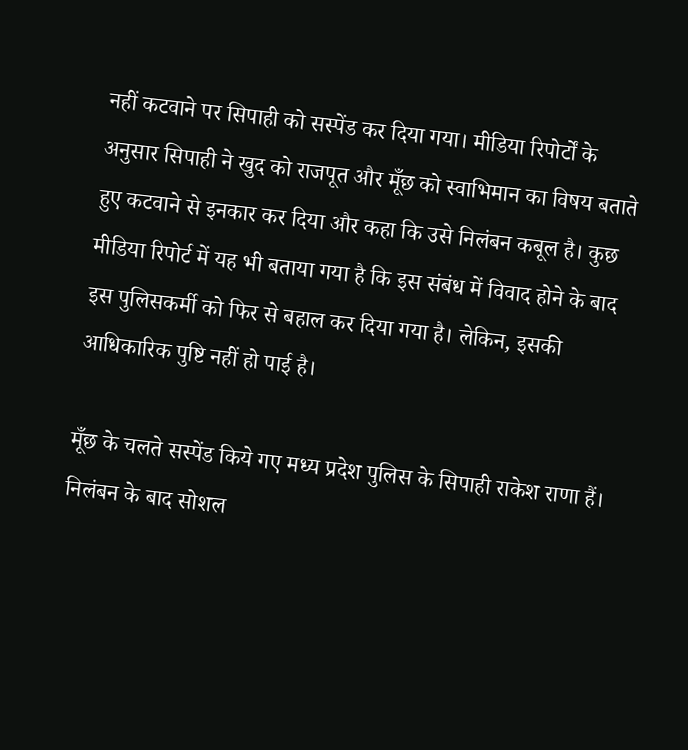नहीं कटवाने पर सिपाही को सस्पेंड कर दिया गया। मीडिया रिपोर्टों के अनुसार सिपाही ने खुद को राजपूत और मूँछ को स्वाभिमान का विषय बताते हुए कटवाने से इनकार कर दिया और कहा कि उसे निलंबन कबूल है। कुछ मीडिया रिपोर्ट में यह भी बताया गया है कि इस संबंध में विवाद होने के बाद इस पुलिसकर्मी को फिर से बहाल कर दिया गया है। लेकिन, इसकी आधिकारिक पुष्टि नहीं हो पाई है।

मूँछ के चलते सस्पेंड किये गए मध्य प्रदेश पुलिस के सिपाही राकेश राणा हैं। निलंबन के बाद सोशल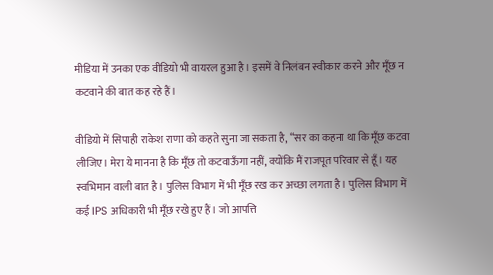मीडिया में उनका एक वीडियो भी वायरल हुआ है। इसमें वे निलंबन स्वीकार करने और मूँछ न कटवाने की बात कह रहे हैं।

वीडियो में सिपाही राकेश राणा को कहते सुना जा सकता है, “सर का कहना था कि मूँछ कटवा लीजिए। मेरा ये मानना है कि मूँछ तो कटवाऊँगा नहीं, क्योंकि मैं राजपूत परिवार से हूँ। यह स्वभिमान वाली बात है। पुलिस विभाग में भी मूँछ रख कर अच्छा लगता है। पुलिस विभाग में कई IPS अधिकारी भी मूँछ रखे हुए हैं। जो आपत्ति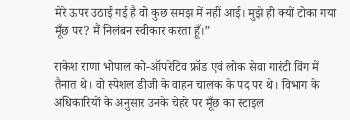मेरे ऊपर उठाई गई है वो कुछ समझ में नहीं आई। मुझे ही क्यों टोका गया मूँछ पर? मैं निलंबन स्वीकार करता हूँ।”

राकेश राणा भोपाल को-ऑपरेटिव फ्रॉड एवं लोक सेवा गारंटी विंग में तैनात थे। वो स्पेशल डीजी के वाहन चालक के पद पर थे। विभाग के अधिकारियों के अनुसार उनके चेहरे पर मूँछ का स्टाइल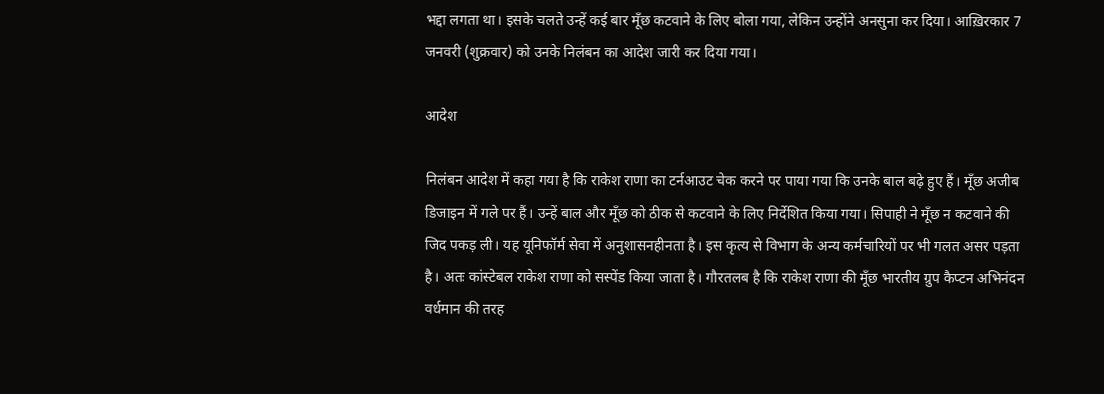भद्दा लगता था। इसके चलते उन्हें कई बार मूँछ कटवाने के लिए बोला गया, लेकिन उन्होंने अनसुना कर दिया। आख़िरकार 7 जनवरी (शुक्रवार) को उनके निलंबन का आदेश जारी कर दिया गया।

आदेश

निलंबन आदेश में कहा गया है कि राकेश राणा का टर्नआउट चेक करने पर पाया गया कि उनके बाल बढ़े हुए हैं। मूँछ अजीब डिजाइन में गले पर हैं। उन्हें बाल और मूँछ को ठीक से कटवाने के लिए निर्देशित किया गया। सिपाही ने मूँछ न कटवाने की जिद पकड़ ली। यह यूनिफॉर्म सेवा में अनुशासनहीनता है। इस कृत्य से विभाग के अन्य कर्मचारियों पर भी गलत असर पड़ता है। अतः कांस्टेबल राकेश राणा को सस्पेंड किया जाता है। गौरतलब है कि राकेश राणा की मूँछ भारतीय ग्रुप कैप्टन अभिनंदन वर्धमान की तरह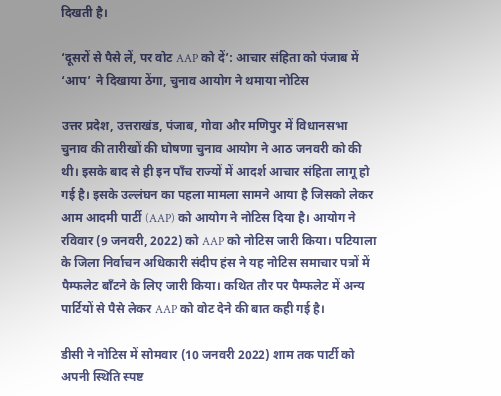दिखती है।

‘दूसरों से पैसे लें, पर वोट AAP को दें’: आचार संहिता को पंजाब में ‘आप’ ने दिखाया ठेंगा, चुनाव आयोग ने थमाया नोटिस

उत्तर प्रदेश, उत्तराखंड, पंजाब, गोवा और मणिपुर में विधानसभा चुनाव की तारीखों की घोषणा चुनाव आयोग ने आठ जनवरी को की थी। इसके बाद से ही इन पाँच राज्यों में आदर्श आचार संहिता लागू हो गई है। इसके उल्लंघन का पहला मामला सामने आया है जिसको लेकर आम आदमी पार्टी (AAP) को आयोग ने नोटिस दिया है। आयोग ने रविवार (9 जनवरी, 2022) को AAP को नोटिस जारी किया। पटियाला के जिला निर्वाचन अधिकारी संदीप हंस ने यह नोटिस समाचार पत्रों में पैम्फलेट बाँटने के लिए जारी किया। कथित तौर पर पैम्फलेट में अन्य पार्टियों से पैसे लेकर AAP को वोट देने की बात कही गई है।

डीसी ने नोटिस में सोमवार (10 जनवरी 2022) शाम तक पार्टी को अपनी स्थिति स्पष्ट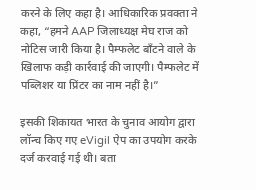करने के लिए कहा है। आधिकारिक प्रवक्ता ने कहा, “हमने AAP जिलाध्यक्ष मेघ राज को नोटिस जारी किया है। पैम्फलेट बाँटने वाले के खिलाफ कड़ी कार्रवाई की जाएगी। पैम्फलेट में पब्लिशर या प्रिंटर का नाम नहीं है।”

इसकी शिकायत भारत के चुनाव आयोग द्वारा लॉन्च किए गए eVigil ऐप का उपयोग करके दर्ज करवाई गई थी। बता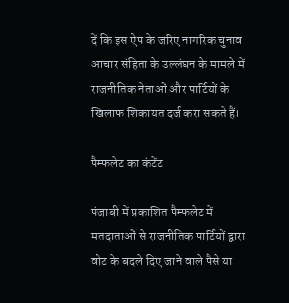दें कि इस ऐप के जरिए नागरिक चुनाव आचार संहिता के उल्लंघन के मामले में राजनीतिक नेताओं और पार्टियों के खिलाफ शिकायत दर्ज करा सकते हैं।

पैम्फलेट का कंटेंट

पंजाबी में प्रकाशित पैम्फलेट में मतदाताओं से राजनीतिक पार्टियों द्वारा वोट के बदले दिए जाने वाले पैसे या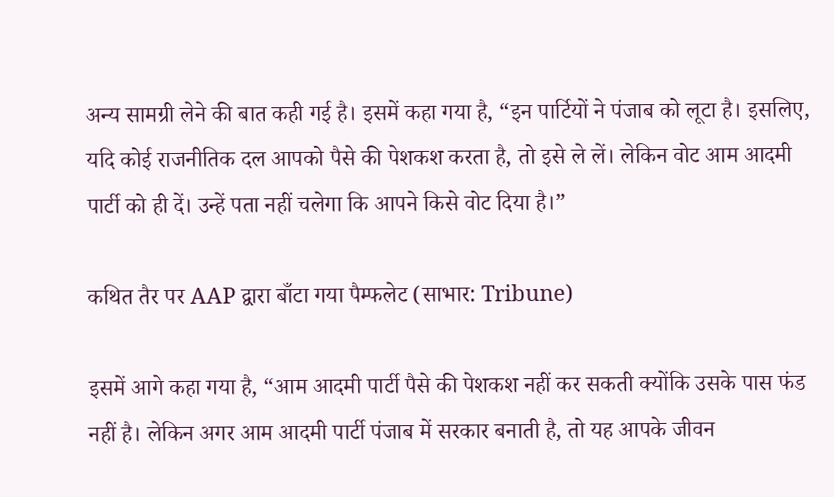अन्य सामग्री लेने की बात कही गई है। इसमें कहा गया है, “इन पार्टियों ने पंजाब को लूटा है। इसलिए, यदि कोई राजनीतिक दल आपको पैसे की पेशकश करता है, तो इसे ले लें। लेकिन वोट आम आदमी पार्टी को ही दें। उन्हें पता नहीं चलेगा कि आपने किसे वोट दिया है।”

कथित तैर पर AAP द्वारा बाँटा गया पैम्फलेट (साभार: Tribune)

इसमें आगे कहा गया है, “आम आदमी पार्टी पैसे की पेशकश नहीं कर सकती क्योंकि उसके पास फंड नहीं है। लेकिन अगर आम आदमी पार्टी पंजाब में सरकार बनाती है, तो यह आपके जीवन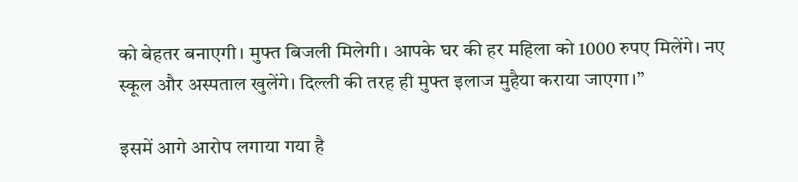को बेहतर बनाएगी। मुफ्त बिजली मिलेगी। आपके घर की हर महिला को 1000 रुपए मिलेंगे। नए स्कूल और अस्पताल खुलेंगे। दिल्ली की तरह ही मुफ्त इलाज मुहैया कराया जाएगा।”

इसमें आगे आरोप लगाया गया है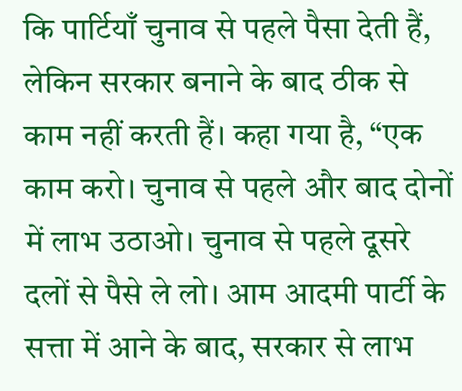कि पार्टियाँ चुनाव से पहले पैसा देती हैं, लेकिन सरकार बनाने के बाद ठीक से काम नहीं करती हैं। कहा गया है, “एक काम करो। चुनाव से पहले और बाद दोनों में लाभ उठाओ। चुनाव से पहले दूसरे दलों से पैसे ले लो। आम आदमी पार्टी के सत्ता में आने के बाद, सरकार से लाभ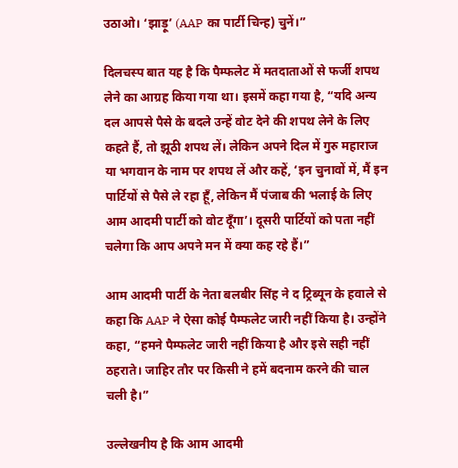उठाओ। ‘झाड़ू’ (AAP का पार्टी चिन्ह) चुनें।”

दिलचस्प बात यह है कि पैम्फलेट में मतदाताओं से फर्जी शपथ लेने का आग्रह किया गया था। इसमें कहा गया है, “यदि अन्य दल आपसे पैसे के बदले उन्हें वोट देने की शपथ लेने के लिए कहते हैं, तो झूठी शपथ लें। लेकिन अपने दिल में गुरु महाराज या भगवान के नाम पर शपथ लें और कहें, ‘इन चुनावों में, मैं इन पार्टियों से पैसे ले रहा हूँ, लेकिन मैं पंजाब की भलाई के लिए आम आदमी पार्टी को वोट दूँगा’। दूसरी पार्टियों को पता नहीं चलेगा कि आप अपने मन में क्या कह रहे हैं।”

आम आदमी पार्टी के नेता बलबीर सिंह ने द ट्रिब्यून के हवाले से कहा कि AAP ने ऐसा कोई पैम्फलेट जारी नहीं किया है। उन्होंने कहा, “हमने पैम्फलेट जारी नहीं किया है और इसे सही नहीं ठहराते। जाहिर तौर पर किसी ने हमें बदनाम करने की चाल चली है।”

उल्लेखनीय है कि आम आदमी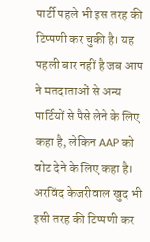पार्टी पहले भी इस तरह की टिप्पणी कर चुकी है। यह पहली बार नहीं है जब आप ने मतदाताओं से अन्य पार्टियों से पैसे लेने के लिए कहा है, लेकिन AAP को वोट देने के लिए कहा है। अरविंद केजरीवाल खुद भी इसी तरह की टिप्पणी कर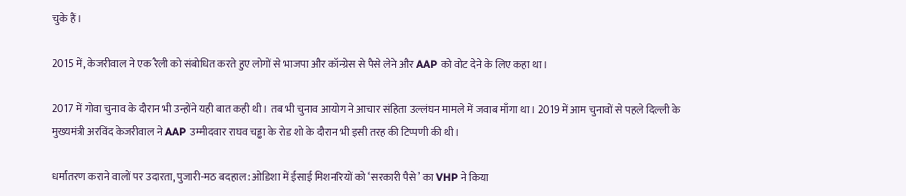चुके हैं।

2015 में, केजरीवाल ने एक रैली को संबोधित करते हुए लोगों से भाजपा और कॉन्ग्रेस से पैसे लेने और AAP को वोट देने के लिए कहा था।

2017 में गोवा चुनाव के दौरान भी उन्होंने यही बात कही थी। तब भी चुनाव आयोग ने आचार संहिता उल्लंघन मामले में जवाब माँगा था। 2019 में आम चुनावों से पहले दिल्ली के मुख्यमंत्री अरविंद केजरीवाल ने AAP उम्मीदवार राघव चड्ढा के रोड शो के दौरान भी इसी तरह की टिप्पणी की थी।

धर्मांतरण कराने वालों पर उदारता, पुजारी-मठ बदहाल: ओडिशा में ईसाई मिशनरियों को ‘सरकारी पैसे’ का VHP ने किया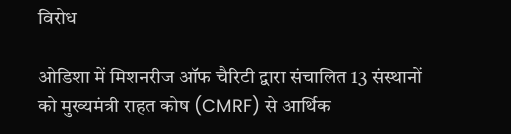विरोध

ओडिशा में मिशनरीज ऑफ चैरिटी द्वारा संचालित 13 संस्थानों को मुख्यमंत्री राहत कोष (CMRF) से आर्थिक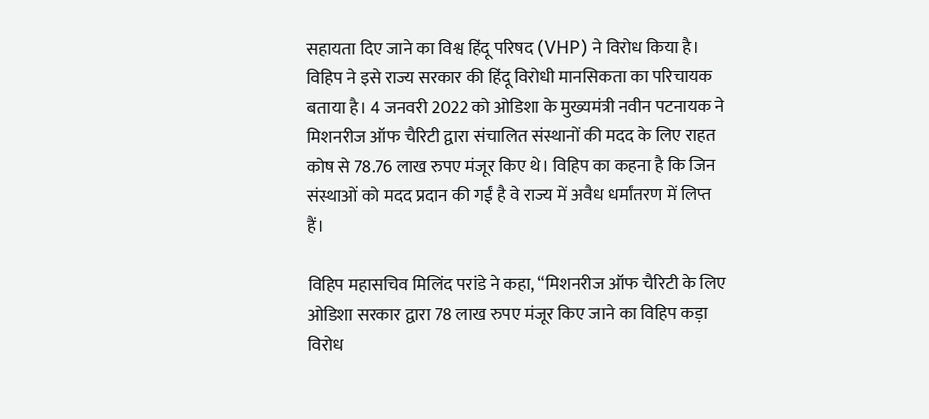सहायता दिए जाने का विश्व हिंदू परिषद (VHP) ने विरोध किया है। विहिप ने इसे राज्य सरकार की हिंदू विरोधी मानसिकता का परिचायक बताया है। 4 जनवरी 2022 को ओडिशा के मुख्यमंत्री नवीन पटनायक ने मिशनरीज ऑफ चैरिटी द्वारा संचालित संस्थानों की मदद के लिए राहत कोष से 78.76 लाख रुपए मंजूर किए थे। विहिप का कहना है कि जिन संस्थाओं को मदद प्रदान की गईं है वे राज्य में अवैध धर्मांतरण में लिप्त हैं।

विहिप महासचिव मिलिंद परांडे ने कहा, “मिशनरीज ऑफ चैरिटी के लिए ओडिशा सरकार द्वारा 78 लाख रुपए मंजूर किए जाने का विहिप कड़ा विरोध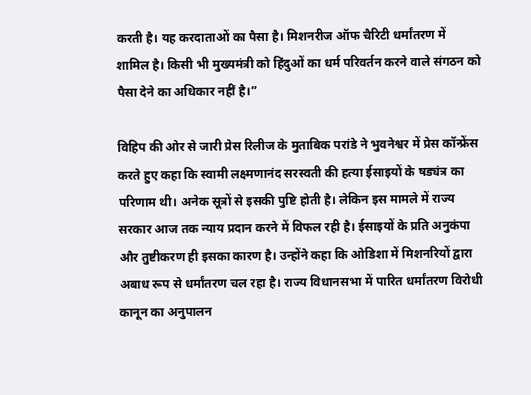करती है। यह करदाताओं का पैसा है। मिशनरीज ऑफ चैरिटी धर्मांतरण में शामिल है। किसी भी मुख्यमंत्री को हिंदुओं का धर्म परिवर्तन करने वाले संगठन को पैसा देने का अधिकार नहीं है।”

विहिप की ओर से जारी प्रेस रिलीज के मुताबिक परांडे ने भुवनेश्वर में प्रेस कॉन्फ्रेंस करते हुए कहा कि स्वामी लक्ष्मणानंद सरस्वती की हत्या ईसाइयों के षड्यंत्र का परिणाम थी। अनेक सूत्रों से इसकी पुष्टि होती है। लेकिन इस मामले में राज्य सरकार आज तक न्याय प्रदान करने में विफल रही है। ईसाइयों के प्रति अनुकंपा और तुष्टीकरण ही इसका कारण है। उन्होंने कहा कि ओडिशा में मिशनरियों द्वारा अबाध रूप से धर्मांतरण चल रहा है। राज्य विधानसभा में पारित धर्मांतरण विरोधी कानून का अनुपालन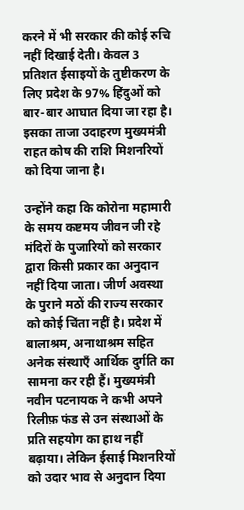करने में भी सरकार की कोई रुचि नहीं दिखाई देती। केवल 3 प्रतिशत ईसाइयों के तुष्टीकरण के लिए प्रदेश के 97% हिंदुओं को बार-बार आघात दिया जा रहा है। इसका ताजा उदाहरण मुख्यमंत्री राहत कोष की राशि मिशनरियों को दिया जाना है।

उन्होंने कहा कि कोरोना महामारी के समय कष्टमय जीवन जी रहे मंदिरों के पुजारियों को सरकार द्वारा किसी प्रकार का अनुदान नहीं दिया जाता। जीर्ण अवस्था के पुराने मठों की राज्य सरकार को कोई चिंता नहीं है। प्रदेश में बालाश्रम, अनाथाश्रम सहित अनेक संस्थाएँ आर्थिक दुर्गति का सामना कर रही हैं। मुख्यमंत्री नवीन पटनायक ने कभी अपने रिलीफ़ फंड से उन संस्थाओं के प्रति सहयोग का हाथ नहीं बढ़ाया। लेकिन ईसाई मिशनरियों को उदार भाव से अनुदान दिया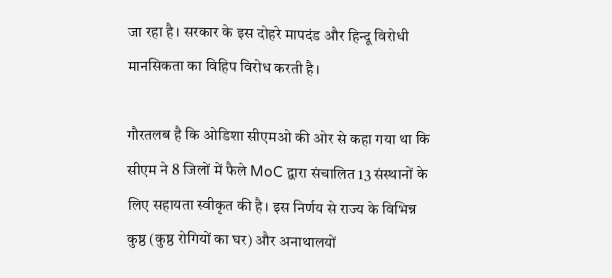जा रहा है। सरकार के इस दोहरे मापदंड और हिन्दू विरोधी मानसिकता का विहिप विरोध करती है।

गौरतलब है कि ओडिशा सीएमओ की ओर से कहा गया था कि सीएम ने 8 जिलों में फैले MoC द्वारा संचालित 13 संस्थानों के लिए सहायता स्वीकृत की है। इस निर्णय से राज्य के विभिन्न कुष्ठ (कुष्ठ रोगियों का घर) और अनाथालयों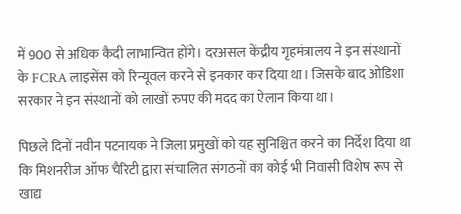में 900 से अधिक कैदी लाभान्वित होंगे। दरअसल केंद्रीय गृहमंत्रालय ने इन संस्थानों के FCRA लाइसेंस को रिन्यूवल करने से इनकार कर दिया था। जिसके बाद ओडिशा सरकार ने इन संस्थानों को लाखों रुपए की मदद का ऐलान किया था।

पिछले दिनों नवीन पटनायक ने जिला प्रमुखों को यह सुनिश्चित करने का निर्देश दिया था कि मिशनरीज ऑफ चैरिटी द्वारा संचालित संगठनों का कोई भी निवासी विशेष रूप से खाद्य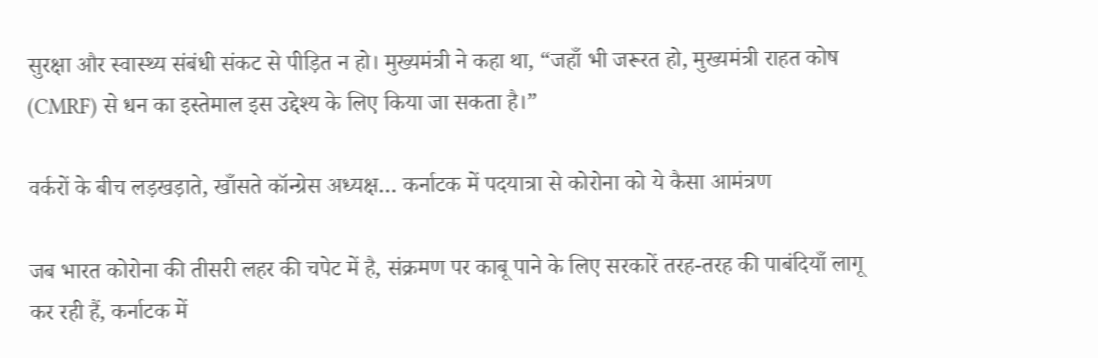सुरक्षा और स्वास्थ्य संबंधी संकट से पीड़ित न हो। मुख्यमंत्री ने कहा था, “जहाँ भी जरूरत हो, मुख्यमंत्री राहत कोष (CMRF) से धन का इस्तेमाल इस उद्देश्य के लिए किया जा सकता है।”

वर्करों के बीच लड़खड़ाते, खाँसते कॉन्ग्रेस अध्यक्ष… कर्नाटक में पदयात्रा से कोरोना को ये कैसा आमंत्रण

जब भारत कोरोना की तीसरी लहर की चपेट में है, संक्रमण पर काबू पाने के लिए सरकारें तरह-तरह की पाबंदियाँ लागू कर रही हैं, कर्नाटक में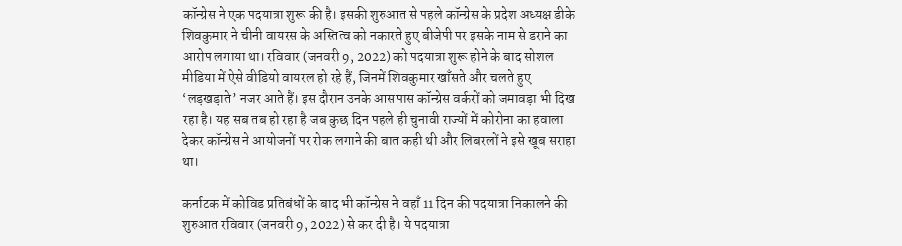कॉन्ग्रेस ने एक पदयात्रा शुरू की है। इसकी शुरुआत से पहले कॉन्ग्रेस के प्रदेश अध्यक्ष डीके शिवकुमार ने चीनी वायरस के अस्तित्व को नकारते हुए बीजेपी पर इसके नाम से डराने का आरोप लगाया था। रविवार (जनवरी 9, 2022) को पदयात्रा शुरू होने के बाद सोशल मीडिया में ऐसे वीडियो वायरल हो रहे हैं, जिनमें शिवकुमार खाँसते और चलते हुए ‘लड़खड़ाते’ नजर आते हैं। इस दौरान उनके आसपास कॉन्ग्रेस वर्करों को जमावड़ा भी दिख रहा है। यह सब तब हो रहा है जब कुछ दिन पहले ही चुनावी राज्यों में कोरोना का हवाला देकर कॉन्ग्रेस ने आयोजनों पर रोक लगाने की बात कही थी और लिबरलों ने इसे खूब सराहा था।

कर्नाटक में कोविड प्रतिबंधों के बाद भी कॉन्ग्रेस ने वहाँ 11 दिन की पदयात्रा निकालने की शुरुआत रविवार (जनवरी 9, 2022) से कर दी है। ये पदयात्रा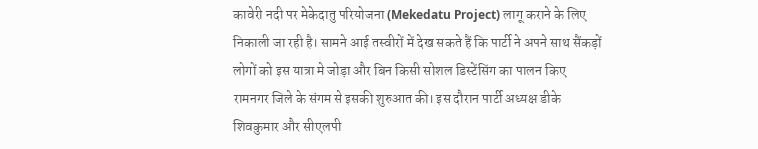कावेरी नदी पर मेकेदातु परियोजना (Mekedatu Project) लागू कराने के लिए निकाली जा रही है। सामने आई तस्वीरों में देख सकते हैं कि पार्टी ने अपने साथ सैंकड़ों लोगों को इस यात्रा मे जोड़ा और बिन किसी सोशल डिस्टेंसिंग का पालन किए रामनगर जिले के संगम से इसकी शुरुआत की। इस दौरान पार्टी अध्यक्ष डीके शिवकुमार और सीएलपी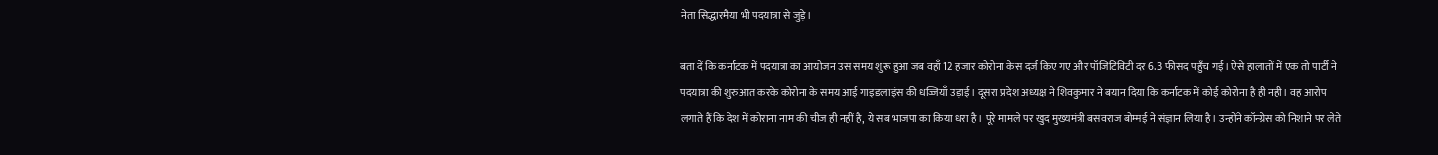नेता सिद्धारमैया भी पदयात्रा से जुड़े।

बता दें कि कर्नाटक में पदयात्रा का आयोजन उस समय शुरू हुआ जब वहाँ 12 हजार कोरोना केस दर्ज किए गए और पॉजिटिविटी दर 6.3 फीसद पहुँच गई। ऐसे हालातों में एक तो पार्टी ने पदयात्रा की शुरुआत करके कोरोना के समय आई गाइडलाइंस की धज्जियाँ उड़ाई। दूसरा प्रदेश अध्यक्ष ने शिवकुमार ने बयान दिया कि कर्नाटक में कोई कोरोना है ही नही। वह आरोप लगाते हैं कि देश में कोराना नाम की चीज ही नहीं है, ये सब भाजपा का किया धरा है। पूरे मामले पर खुद मुख्यमंत्री बसवराज बोम्मई ने संज्ञान लिया है। उन्होंने कॉन्ग्रेस को निशाने पर लेते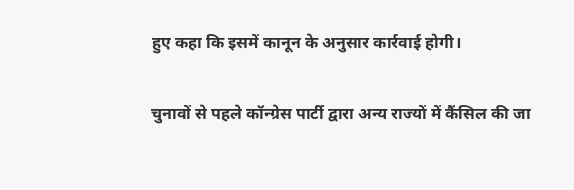हुए कहा कि इसमें कानून के अनुसार कार्रवाई होगी।

चुनावों से पहले कॉन्ग्रेस पार्टी द्वारा अन्य राज्यों में कैंसिल की जा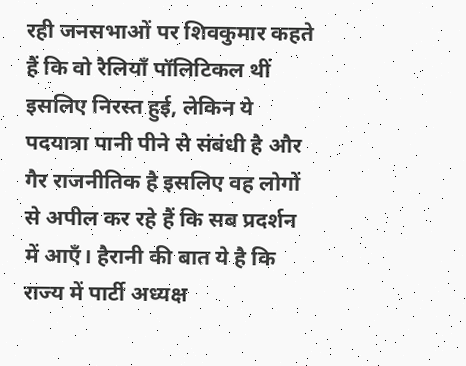रही जनसभाओं पर शिवकुमार कहते हैं कि वो रैलियाँ पॉलिटिकल थीं इसलिए निरस्त हुई, लेकिन ये पदयात्रा पानी पीने से संबंधी है और गैर राजनीतिक है इसलिए वह लोगों से अपील कर रहे हैं कि सब प्रदर्शन में आएँ। हैरानी की बात ये है कि राज्य में पार्टी अध्यक्ष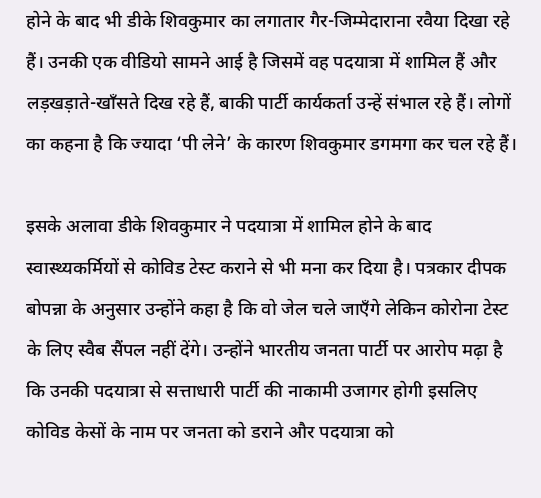होने के बाद भी डीके शिवकुमार का लगातार गैर-जिम्मेदाराना रवैया दिखा रहे हैं। उनकी एक वीडियो सामने आई है जिसमें वह पदयात्रा में शामिल हैं और लड़खड़ाते-खाँसते दिख रहे हैं, बाकी पार्टी कार्यकर्ता उन्हें संभाल रहे हैं। लोगों का कहना है कि ज्यादा ‘पी लेने’ के कारण शिवकुमार डगमगा कर चल रहे हैं।

इसके अलावा डीके शिवकुमार ने पदयात्रा में शामिल होने के बाद स्वास्थ्यकर्मियों से कोविड टेस्ट कराने से भी मना कर दिया है। पत्रकार दीपक बोपन्ना के अनुसार उन्होंने कहा है कि वो जेल चले जाएँगे लेकिन कोरोना टेस्ट के लिए स्वैब सैंपल नहीं देंगे। उन्होंने भारतीय जनता पार्टी पर आरोप मढ़ा है कि उनकी पदयात्रा से सत्ताधारी पार्टी की नाकामी उजागर होगी इसलिए कोविड केसों के नाम पर जनता को डराने और पदयात्रा को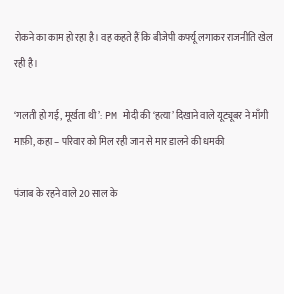रोकने का काम हो रहा है। वह कहते हैं कि बीजेपी कर्फ्यू लगाकर राजनीति खेल रही है।

‘गलती हो गई, मूर्खता थी’: PM मोदी की ‘हत्या’ दिखाने वाले यूट्यूबर ने माँगी माफ़ी, कहा – परिवार को मिल रही जान से मार डालने की धमकी

पंजाब के रहने वाले 20 साल के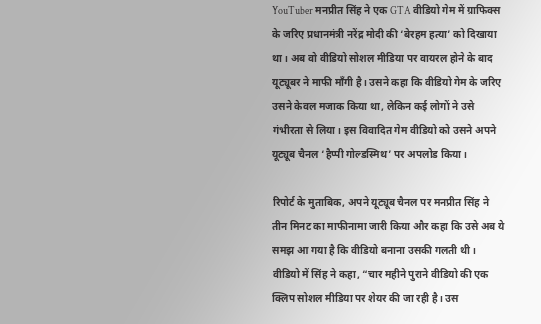YouTuber मनप्रीत सिंह ने एक GTA वीडियो गेम में ग्राफिक्स के जरिए प्रधानमंत्री नरेंद्र मोदी की ‘बेरहम हत्या’ को दिखाया था। अब वो वीडियो सोशल मीडिया पर वायरल होने के बाद यूट्यूबर ने माफी माँगी है। उसने कहा कि वीडियो गेम के जरिए उसने केवल मजाक किया था, लेकिन कई लोगों ने उसे गंभीरता से लिया। इस विवादित गेम वीडियो को उसने अपने यूट्यूब चैनल ‘हैप्पी गोल्डस्मिथ’ पर अपलोड किया।

रिपोर्ट के मुताबिक, अपने यूट्यूब चैनल पर मनप्रीत सिंह ने तीन मिनट का माफीनामा जारी किया और कहा कि उसे अब ये समझ आ गया है कि वीडियो बनाना उसकी गलती थी। वीडियो में सिंह ने कहा, “चार महीने पुराने वीडियो की एक क्लिप सोशल मीडिया पर शेयर की जा रही है। उस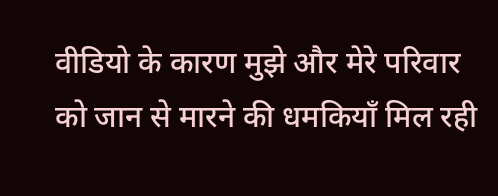वीडियो के कारण मुझे और मेरे परिवार को जान से मारने की धमकियाँ मिल रही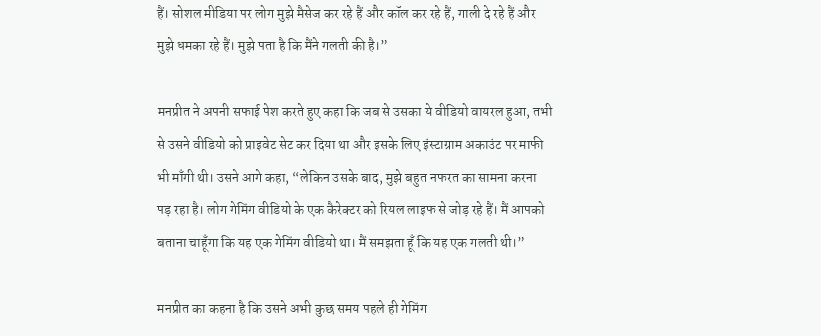हैं। सोशल मीडिया पर लोग मुझे मैसेज कर रहे हैं और कॉल कर रहे हैं, गाली दे रहे हैं और मुझे धमका रहे हैं। मुझे पता है कि मैंने गलती की है।”

मनप्रीत ने अपनी सफाई पेश करते हुए कहा कि जब से उसका ये वीडियो वायरल हुआ, तभी से उसने वीडियो को प्राइवेट सेट कर दिया था और इसके लिए इंस्टाग्राम अकाउंट पर माफी भी माँगी थी। उसने आगे कहा, “लेकिन उसके बाद, मुझे बहुत नफरत का सामना करना पड़ रहा है। लोग गेमिंग वीडियो के एक कैरेक्टर को रियल लाइफ से जोड़ रहे हैं। मैं आपको बताना चाहूँगा कि यह एक गेमिंग वीडियो था। मैं समझता हूँ कि यह एक गलती थी।”

मनप्रीत का कहना है कि उसने अभी कुछ समय पहले ही गेमिंग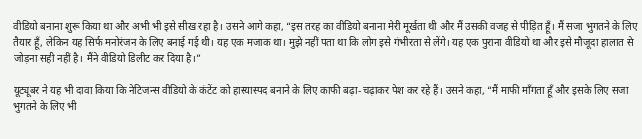वीडियो बनाना शुरू किया था और अभी भी इसे सीख रहा है। उसने आगे कहा, “इस तरह का वीडियो बनाना मेरी मूर्खता थी और मैं उसकी वजह से पीड़ित हूँ। मैं सजा भुगतने के लिए तैयार हूँ, लेकिन यह सिर्फ मनोरंजन के लिए बनाई गई थी। यह एक मजाक था। मुझे नहीं पता था कि लोग इसे गंभीरता से लेंगे। यह एक पुराना वीडियो था और इसे मौजूदा हालात से जोड़ना सही नहीं है। मैंने वीडियो डिलीट कर दिया है।”

यूट्यूबर ने यह भी दावा किया कि नेटिजन्स वीडियो के कंटेंट को हास्यास्पद बनाने के लिए काफी बढ़ा-चढ़ाकर पेश कर रहे हैं। उसने कहा, “मैं माफी माँगता हूँ और इसके लिए सजा भुगतने के लिए भी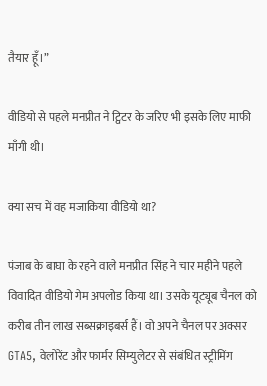तैयार हूँ।”

वीडियो से पहले मनप्रीत ने ट्विटर के जरिए भी इसके लिए माफी माँगी थी।

क्या सच में वह मजाकिया वीडियो था?

पंजाब के बाघा के रहने वाले मनप्रीत सिंह ने चार महीने पहले विवादित वीडियो गेम अपलोड किया था। उसके यूट्यूब चैनल को करीब तीन लाख सब्सक्राइबर्स हैं। वो अपने चैनल पर अक्सर GTA5, वेलोरेंट और फार्मर सिम्युलेटर से संबंधित स्ट्रीमिंग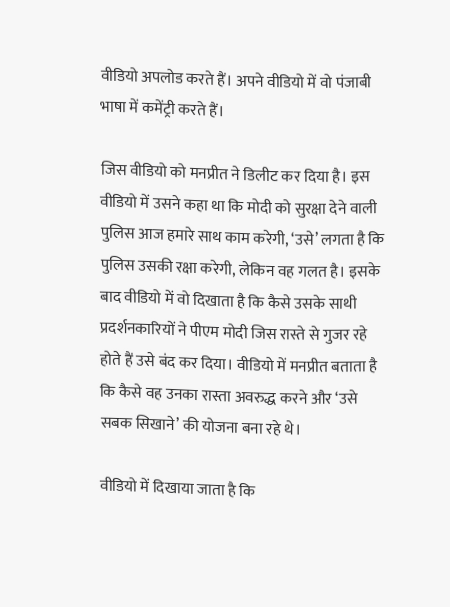वीडियो अपलोड करते हैं। अपने वीडियो में वो पंजाबी भाषा में कमेंट्री करते हैं।

जिस वीडियो को मनप्रीत ने डिलीट कर दिया है। इस वीडियो में उसने कहा था कि मोदी को सुरक्षा देने वाली पुलिस आज हमारे साथ काम करेगी, ‘उसे’ लगता है कि पुलिस उसकी रक्षा करेगी, लेकिन वह गलत है। इसके बाद वीडियो में वो दिखाता है कि कैसे उसके साथी प्रदर्शनकारियों ने पीएम मोदी जिस रास्ते से गुजर रहे होते हैं उसे बंद कर दिया। वीडियो में मनप्रीत बताता है कि कैसे वह उनका रास्ता अवरुद्ध करने और ‘उसे सबक सिखाने’ की योजना बना रहे थे।

वीडियो में दिखाया जाता है कि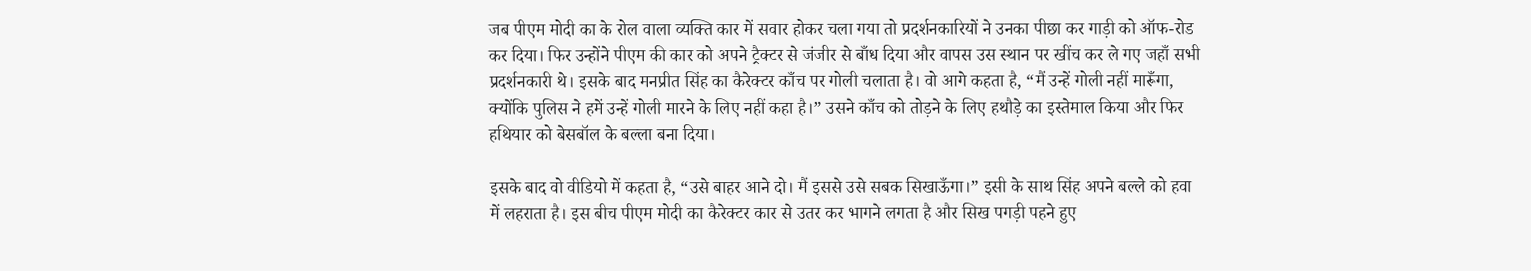जब पीएम मोदी का के रोल वाला व्यक्ति कार में सवार होकर चला गया तो प्रदर्शनकारियों ने उनका पीछा कर गाड़ी को ऑफ-रोड कर दिया। फिर उन्होंने पीएम की कार को अपने ट्रैक्टर से जंजीर से बाँध दिया और वापस उस स्थान पर खींच कर ले गए जहाँ सभी प्रदर्शनकारी थे। इसके बाद मनप्रीत सिंह का कैरेक्टर काँच पर गोली चलाता है। वो आगे कहता है, “मैं उन्हें गोली नहीं मारूँगा, क्योंकि पुलिस ने हमें उन्हें गोली मारने के लिए नहीं कहा है।” उसने काँच को तोड़ने के लिए हथौड़े का इस्तेमाल किया और फिर हथियार को बेसबॉल के बल्ला बना दिया।

इसके बाद वो वीडियो में कहता है, “उसे बाहर आने दो। मैं इससे उसे सबक सिखाऊँगा।” इसी के साथ सिंह अपने बल्ले को हवा में लहराता है। इस बीच पीएम मोदी का कैरेक्टर कार से उतर कर भागने लगता है और सिख पगड़ी पहने हुए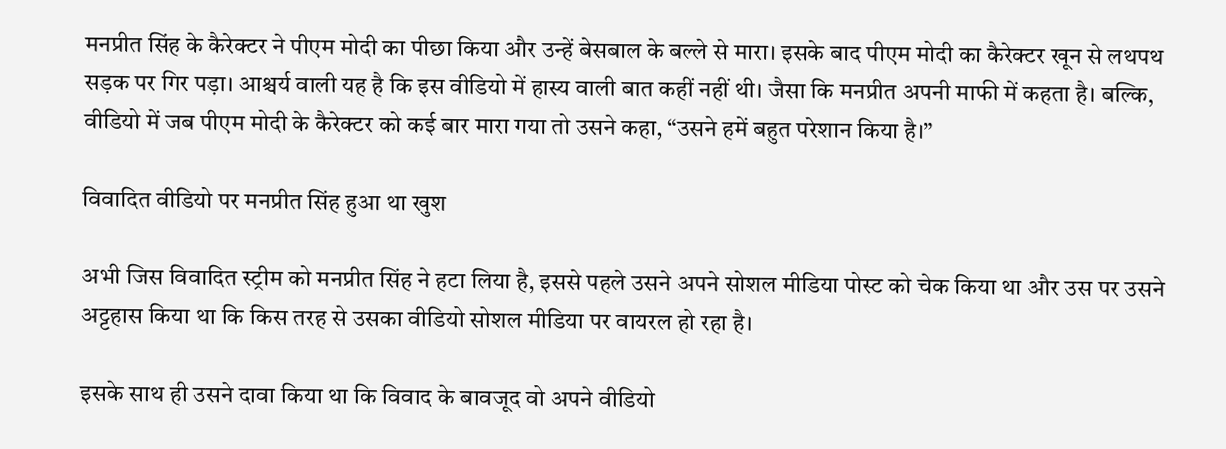मनप्रीत सिंह के कैरेक्टर ने पीएम मोदी का पीछा किया और उन्हें बेसबाल के बल्ले से मारा। इसके बाद पीएम मोदी का कैरेक्टर खून से लथपथ सड़क पर गिर पड़ा। आश्चर्य वाली यह है कि इस वीडियो में हास्य वाली बात कहीं नहीं थी। जैसा कि मनप्रीत अपनी माफी में कहता है। बल्कि, वीडियो में जब पीएम मोदी के कैरेक्टर को कई बार मारा गया तो उसने कहा, “उसने हमें बहुत परेशान किया है।”

विवादित वीडियो पर मनप्रीत सिंह हुआ था खुश

अभी जिस विवादित स्ट्रीम को मनप्रीत सिंह ने हटा लिया है, इससे पहले उसने अपने सोशल मीडिया पोस्ट को चेक किया था और उस पर उसने अट्टहास किया था कि किस तरह से उसका वीडियो सोशल मीडिया पर वायरल हो रहा है।

इसके साथ ही उसने दावा किया था कि विवाद के बावजूद वो अपने वीडियो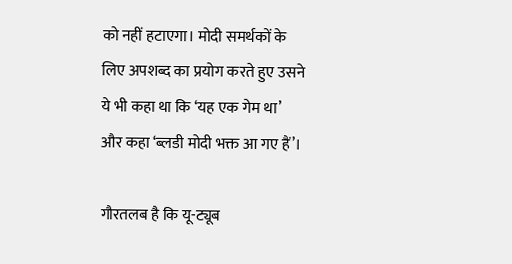को नहीं हटाएगा। मोदी समर्थकों के लिए अपशब्द का प्रयोग करते हुए उसने ये भी कहा था कि ‘यह एक गेम था’ और कहा ‘ब्लडी मोदी भक्त आ गए हैं’।

गौरतलब है कि यू-ट्यूब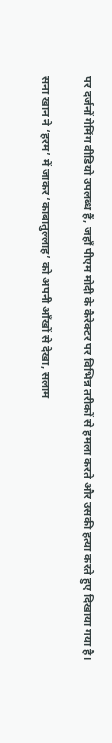पर दर्जनों गेमिंग वीडियो उपलब्ध हैं, जहाँ पीएम मोदी के कैरेक्टर पर विभिन्न तरीकों से हमला करते और उसकी हत्या करते हुए दिखाया गया है।

सना खान ने ‘हरम’ में जाकर ‘काबातुल्लाह’ को अपनी आँखों से देखा, सलाम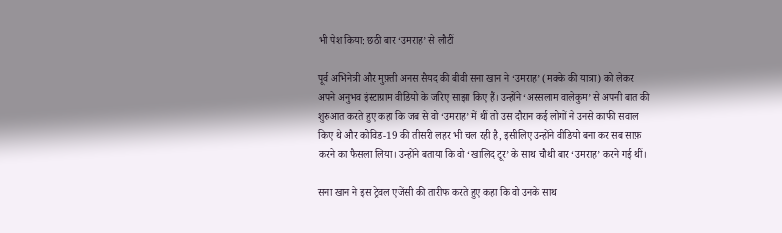भी पेश किया: छठी बार ‘उमराह’ से लौटीं

पूर्व अभिनेत्री और मुफ़्ती अनस सैयद की बीवी सना खान ने ‘उमराह’ (मक्के की यात्रा) को लेकर अपने अनुभव इंस्टाग्राम वीडियो के जरिए साझा किए हैं। उन्होंने ‘अस्सलाम वालेकुम’ से अपनी बात की शुरुआत करते हुए कहा कि जब से वो ‘उमराह’ में थीं तो उस दौरान कई लोगों ने उनसे काफी सवाल किए थे और कोविड-19 की तीसरी लहर भी चल रही है, इसीलिए उन्होंने वीडियो बना कर सब साफ़ करने का फैसला लिया। उन्होंने बताया कि वो ‘खालिद टूर’ के साथ चौथी बार ‘उमराह’ करने गई थीं।

सना खान ने इस ट्रेवल एजेंसी की तारीफ करते हुए कहा कि वो उनके साथ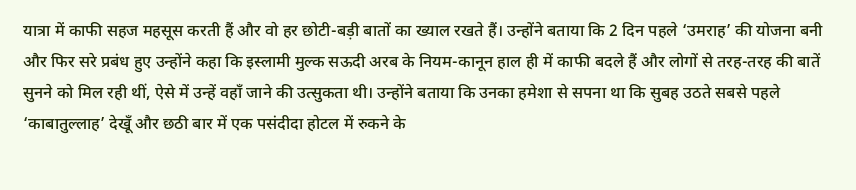यात्रा में काफी सहज महसूस करती हैं और वो हर छोटी-बड़ी बातों का ख्याल रखते हैं। उन्होंने बताया कि 2 दिन पहले ‘उमराह’ की योजना बनी और फिर सरे प्रबंध हुए उन्होंने कहा कि इस्लामी मुल्क सऊदी अरब के नियम-कानून हाल ही में काफी बदले हैं और लोगों से तरह-तरह की बातें सुनने को मिल रही थीं, ऐसे में उन्हें वहाँ जाने की उत्सुकता थी। उन्होंने बताया कि उनका हमेशा से सपना था कि सुबह उठते सबसे पहले ‘काबातुल्लाह’ देखूँ और छठी बार में एक पसंदीदा होटल में रुकने के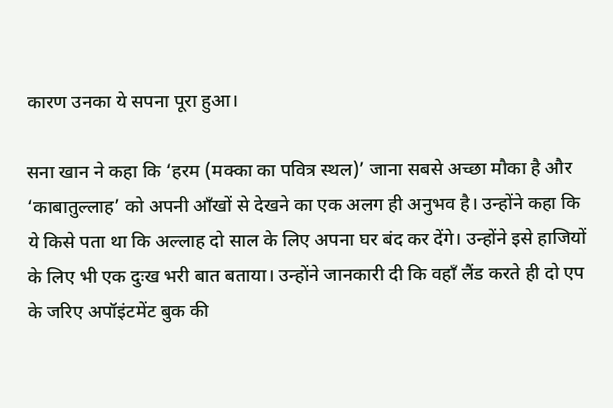कारण उनका ये सपना पूरा हुआ।

सना खान ने कहा कि ‘हरम (मक्का का पवित्र स्थल)’ जाना सबसे अच्छा मौका है और ‘काबातुल्लाह’ को अपनी आँखों से देखने का एक अलग ही अनुभव है। उन्होंने कहा कि ये किसे पता था कि अल्लाह दो साल के लिए अपना घर बंद कर देंगे। उन्होंने इसे हाजियों के लिए भी एक दुःख भरी बात बताया। उन्होंने जानकारी दी कि वहाँ लैंड करते ही दो एप के जरिए अपॉइंटमेंट बुक की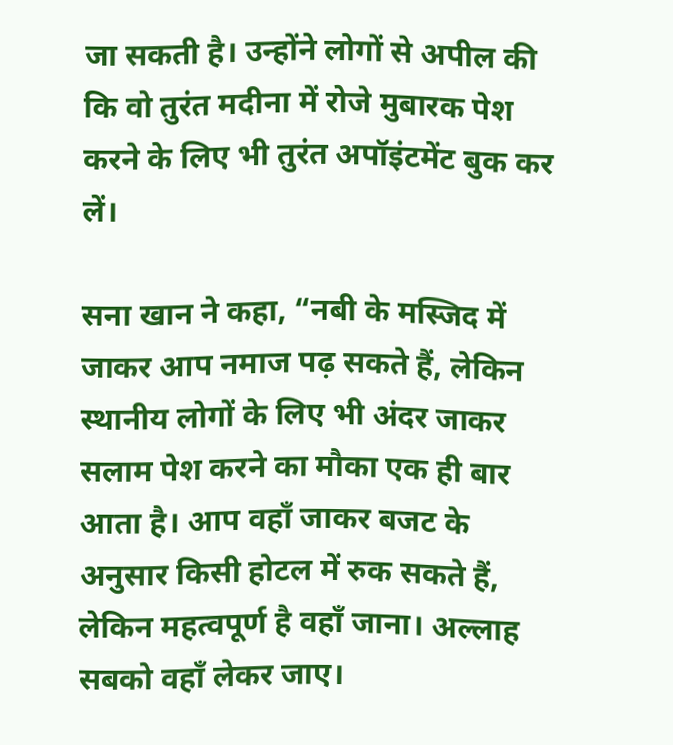जा सकती है। उन्होंने लोगों से अपील की कि वो तुरंत मदीना में रोजे मुबारक पेश करने के लिए भी तुरंत अपॉइंटमेंट बुक कर लें।

सना खान ने कहा, “नबी के मस्जिद में जाकर आप नमाज पढ़ सकते हैं, लेकिन स्थानीय लोगों के लिए भी अंदर जाकर सलाम पेश करने का मौका एक ही बार आता है। आप वहाँ जाकर बजट के अनुसार किसी होटल में रुक सकते हैं, लेकिन महत्वपूर्ण है वहाँ जाना। अल्लाह सबको वहाँ लेकर जाए।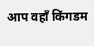आप वहाँ किंगडम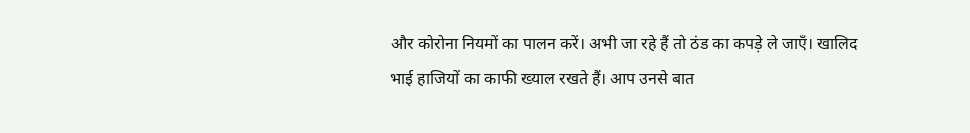और कोरोना नियमों का पालन करें। अभी जा रहे हैं तो ठंड का कपड़े ले जाएँ। खालिद भाई हाजियों का काफी ख्याल रखते हैं। आप उनसे बात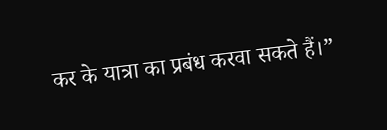कर के यात्रा का प्रबंध करवा सकते हैं।”